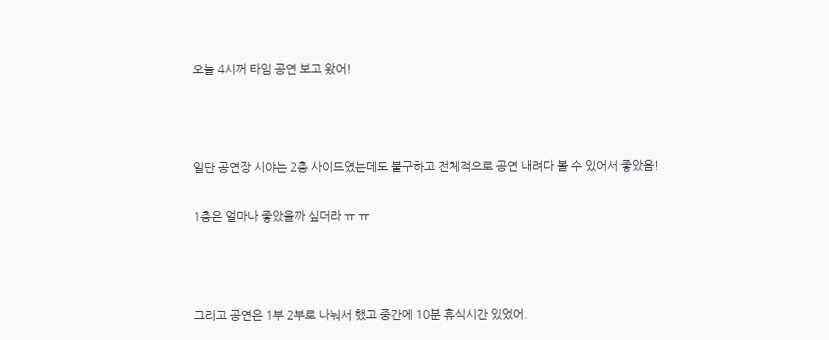오늘 4시꺼 타임 공연 보고 왔어!



일단 공연장 시야는 2층 사이드였는데도 불구하고 전체적으로 공연 내려다 볼 수 있어서 좋았음!

1층은 얼마나 좋았을까 싶더라 ㅠ ㅠ



그리고 공연은 1부 2부로 나눠서 했고 중간에 10분 휴식시간 있었어.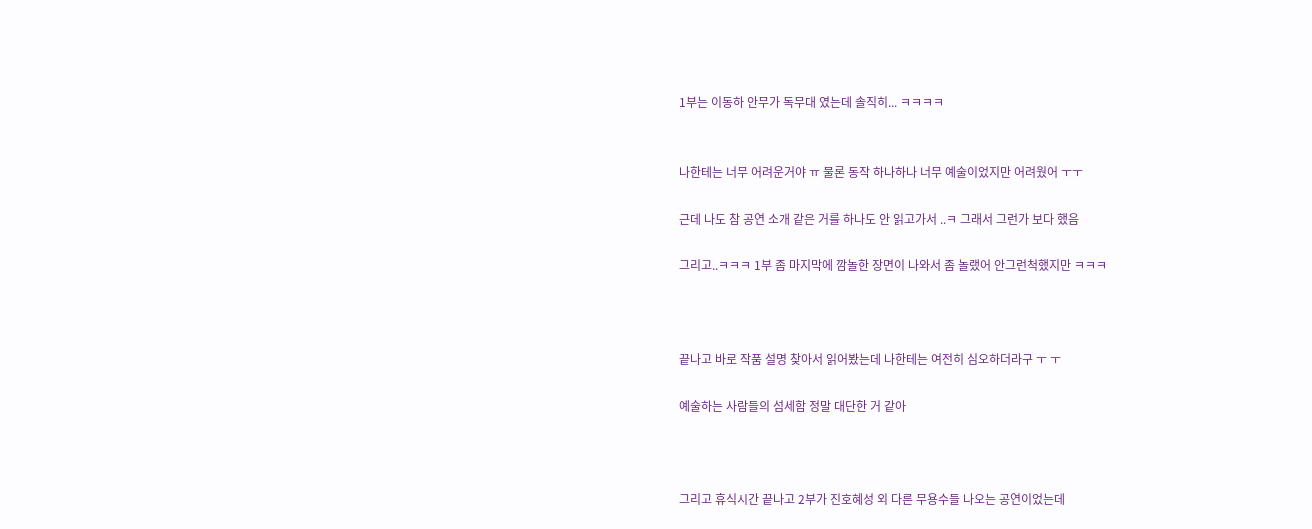1부는 이동하 안무가 독무대 였는데 솔직히... ㅋㅋㅋㅋ


나한테는 너무 어려운거야 ㅠ 물론 동작 하나하나 너무 예술이었지만 어려웠어 ㅜㅜ

근데 나도 참 공연 소개 같은 거를 하나도 안 읽고가서 ..ㅋ 그래서 그런가 보다 했음

그리고..ㅋㅋㅋ 1부 좀 마지막에 깜놀한 장면이 나와서 좀 놀랬어 안그런척했지만 ㅋㅋㅋ



끝나고 바로 작품 설명 찾아서 읽어봤는데 나한테는 여전히 심오하더라구 ㅜ ㅜ

예술하는 사람들의 섬세함 정말 대단한 거 같아



그리고 휴식시간 끝나고 2부가 진호혜성 외 다른 무용수들 나오는 공연이었는데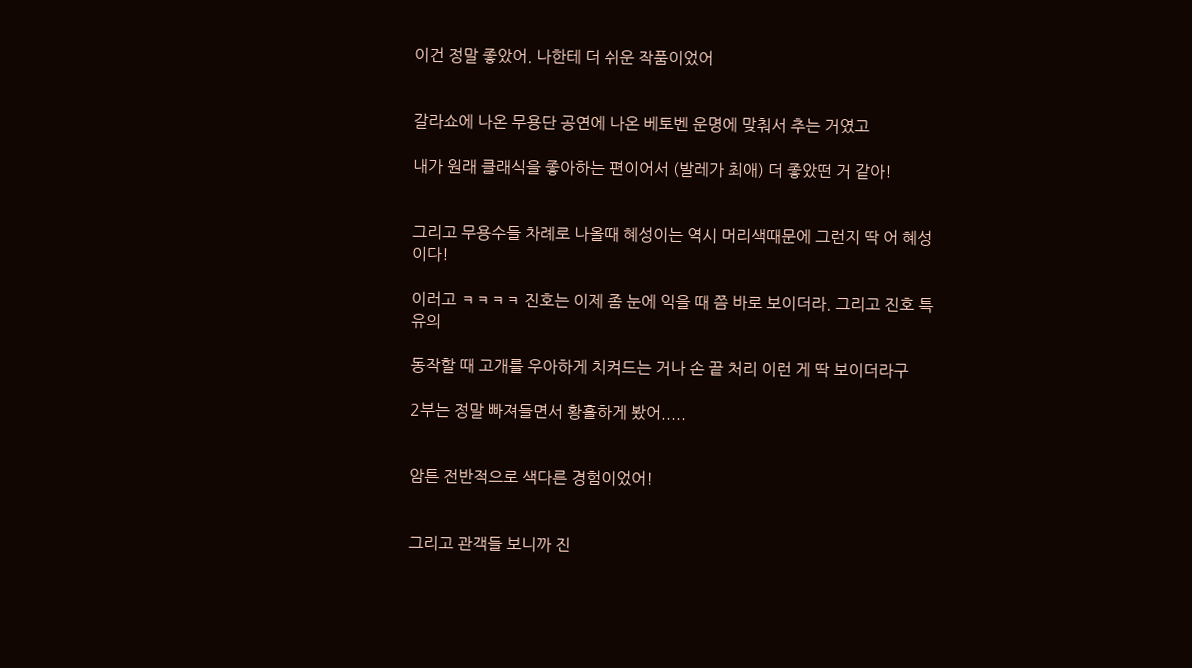이건 정말 좋았어. 나한테 더 쉬운 작품이었어


갈라쇼에 나온 무용단 공연에 나온 베토벤 운명에 맞춰서 추는 거였고

내가 원래 클래식을 좋아하는 편이어서 (발레가 최애) 더 좋았떤 거 같아!


그리고 무용수들 차례로 나올때 혜성이는 역시 머리색때문에 그런지 딱 어 혜성이다!

이러고 ㅋㅋㅋㅋ 진호는 이제 좀 눈에 익을 때 쯤 바로 보이더라. 그리고 진호 특유의

동작할 때 고개를 우아하게 치켜드는 거나 손 끝 처리 이런 게 딱 보이더라구

2부는 정말 빠져들면서 황홀하게 봤어.....


암튼 전반적으로 색다른 경험이었어!


그리고 관객들 보니까 진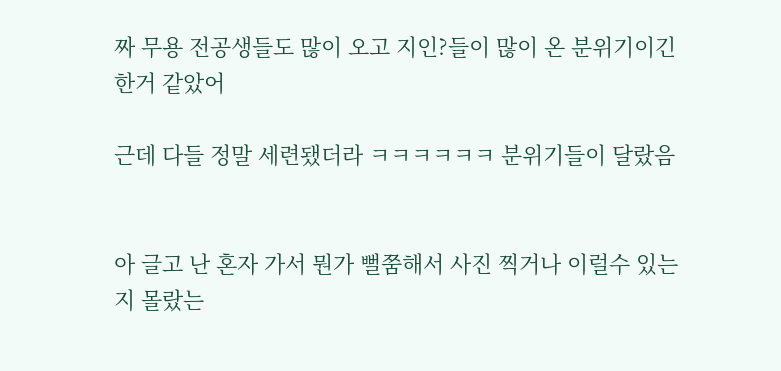짜 무용 전공생들도 많이 오고 지인?들이 많이 온 분위기이긴 한거 같았어

근데 다들 정말 세련됐더라 ㅋㅋㅋㅋㅋㅋ 분위기들이 달랐음


아 글고 난 혼자 가서 뭔가 뻘쭘해서 사진 찍거나 이럴수 있는지 몰랐는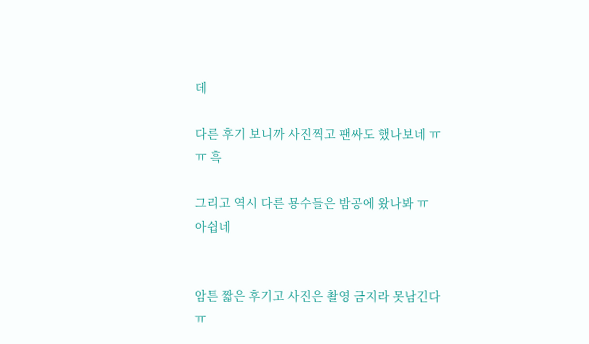데

다른 후기 보니까 사진찍고 팬싸도 했나보네 ㅠㅠ 흑

그리고 역시 다른 묭수들은 밤공에 왔나봐 ㅠ 아쉽네


암튼 짧은 후기고 사진은 촬영 금지라 못남긴다 ㅠ